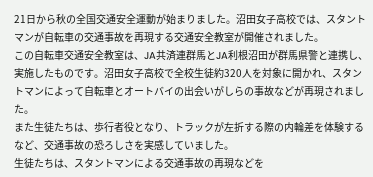21日から秋の全国交通安全運動が始まりました。沼田女子高校では、スタントマンが自転車の交通事故を再現する交通安全教室が開催されました。
この自転車交通安全教室は、JA共済連群馬とJA利根沼田が群馬県警と連携し、実施したものです。沼田女子高校で全校生徒約320人を対象に開かれ、スタントマンによって自転車とオートバイの出会いがしらの事故などが再現されました。
また生徒たちは、歩行者役となり、トラックが左折する際の内輪差を体験するなど、交通事故の恐ろしさを実感していました。
生徒たちは、スタントマンによる交通事故の再現などを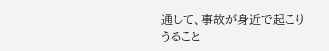通して、事故が身近で起こりうること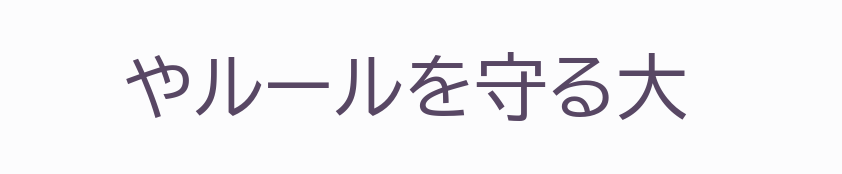やルールを守る大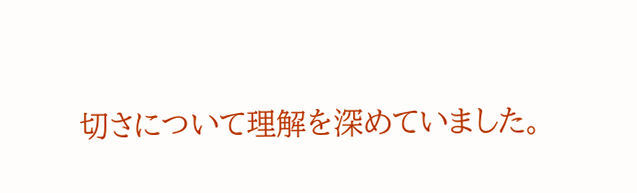切さについて理解を深めていました。